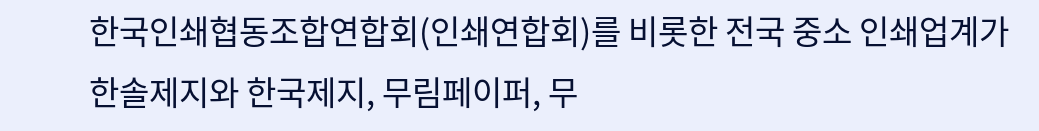한국인쇄협동조합연합회(인쇄연합회)를 비롯한 전국 중소 인쇄업계가 한솔제지와 한국제지, 무림페이퍼, 무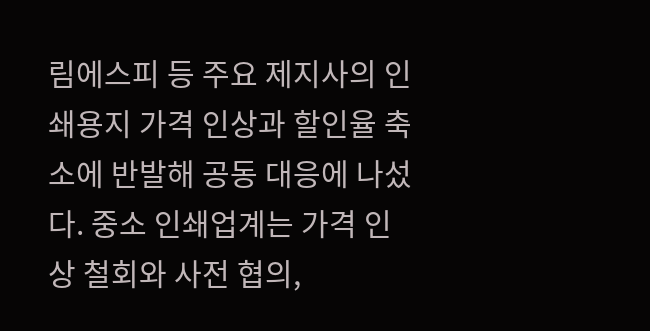림에스피 등 주요 제지사의 인쇄용지 가격 인상과 할인율 축소에 반발해 공동 대응에 나섰다. 중소 인쇄업계는 가격 인상 철회와 사전 협의,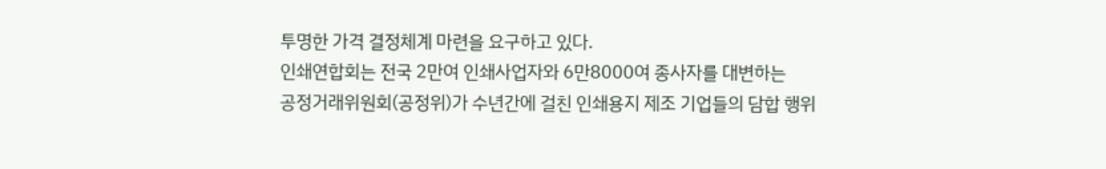투명한 가격 결정체계 마련을 요구하고 있다.
인쇄연합회는 전국 2만여 인쇄사업자와 6만8000여 종사자를 대변하는
공정거래위원회(공정위)가 수년간에 걸친 인쇄용지 제조 기업들의 담합 행위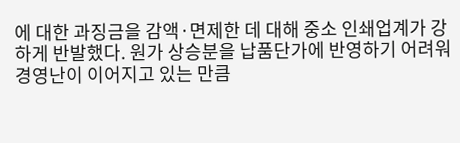에 대한 과징금을 감액·면제한 데 대해 중소 인쇄업계가 강하게 반발했다. 원가 상승분을 납품단가에 반영하기 어려워 경영난이 이어지고 있는 만큼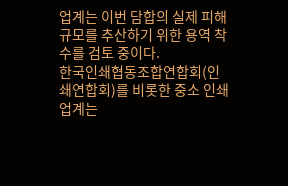업계는 이번 담합의 실제 피해 규모를 추산하기 위한 용역 착수를 검토 중이다.
한국인쇄협동조합연합회(인쇄연합회)를 비롯한 중소 인쇄업계는